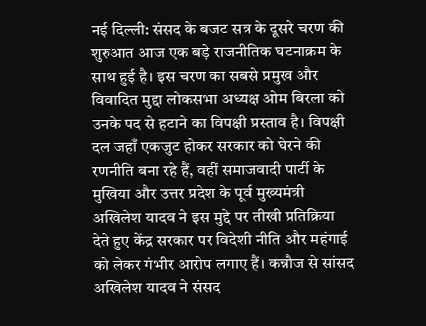नई दिल्ली: संसद के बजट सत्र के दूसरे चरण की शुरुआत आज एक बड़े राजनीतिक घटनाक्रम के साथ हुई है। इस चरण का सबसे प्रमुख और विवादित मुद्दा लोकसभा अध्यक्ष ओम बिरला को उनके पद से हटाने का विपक्षी प्रस्ताव है। विपक्षी दल जहाँ एकजुट होकर सरकार को घेरने की रणनीति बना रहे हैं, वहीं समाजवादी पार्टी के मुखिया और उत्तर प्रदेश के पूर्व मुख्यमंत्री अखिलेश यादव ने इस मुद्दे पर तीखी प्रतिक्रिया देते हुए केंद्र सरकार पर विदेशी नीति और महंगाई को लेकर गंभीर आरोप लगाए हैं। कन्नौज से सांसद अखिलेश यादव ने संसद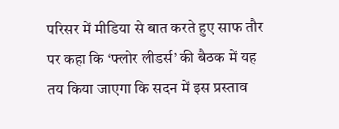परिसर में मीडिया से बात करते हुए साफ तौर पर कहा कि ‘फ्लोर लीडर्स’ की बैठक में यह तय किया जाएगा कि सदन में इस प्रस्ताव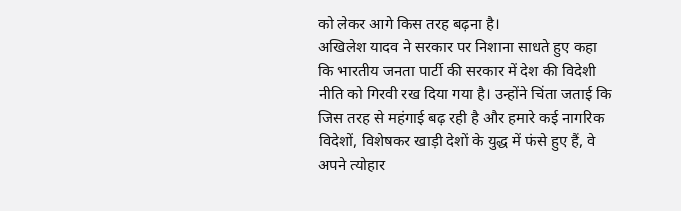को लेकर आगे किस तरह बढ़ना है।
अखिलेश यादव ने सरकार पर निशाना साधते हुए कहा कि भारतीय जनता पार्टी की सरकार में देश की विदेशी नीति को गिरवी रख दिया गया है। उन्होंने चिंता जताई कि जिस तरह से महंगाई बढ़ रही है और हमारे कई नागरिक विदेशों, विशेषकर खाड़ी देशों के युद्ध में फंसे हुए हैं, वे अपने त्योहार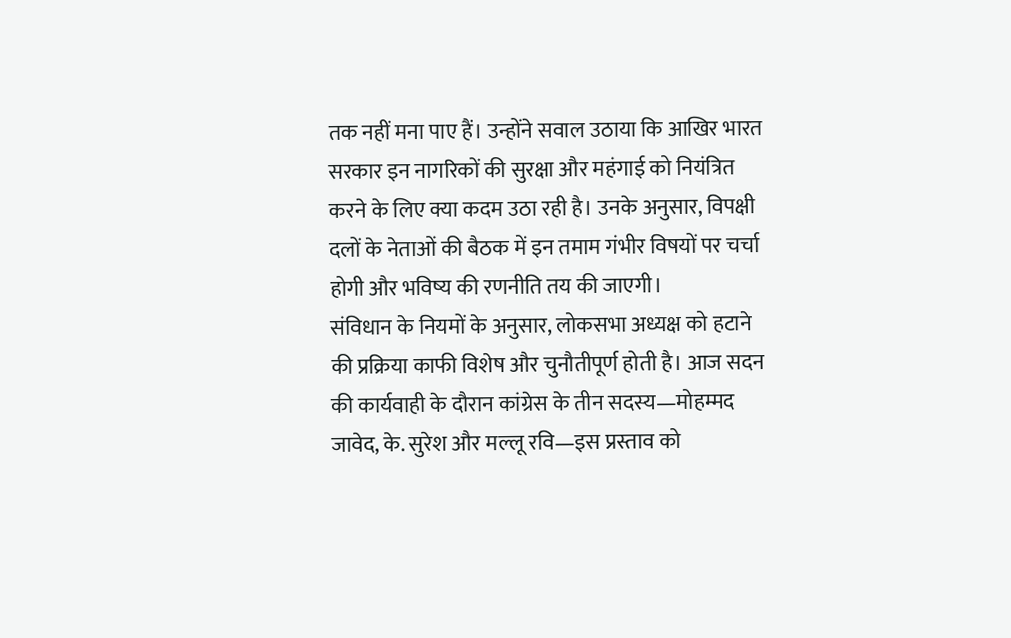तक नहीं मना पाए हैं। उन्होंने सवाल उठाया कि आखिर भारत सरकार इन नागरिकों की सुरक्षा और महंगाई को नियंत्रित करने के लिए क्या कदम उठा रही है। उनके अनुसार, विपक्षी दलों के नेताओं की बैठक में इन तमाम गंभीर विषयों पर चर्चा होगी और भविष्य की रणनीति तय की जाएगी।
संविधान के नियमों के अनुसार, लोकसभा अध्यक्ष को हटाने की प्रक्रिया काफी विशेष और चुनौतीपूर्ण होती है। आज सदन की कार्यवाही के दौरान कांग्रेस के तीन सदस्य—मोहम्मद जावेद, के. सुरेश और मल्लू रवि—इस प्रस्ताव को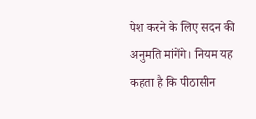पेश करने के लिए सदन की अनुमति मांगेंगे। नियम यह कहता है कि पीठासीन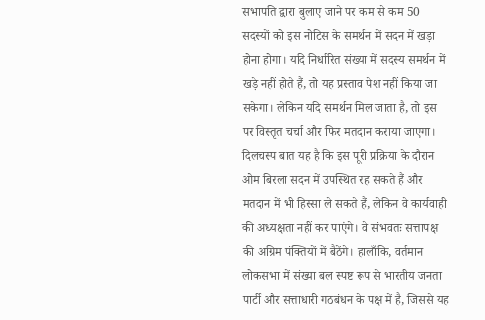सभापति द्वारा बुलाए जाने पर कम से कम 50 सदस्यों को इस नोटिस के समर्थन में सदन में खड़ा होना होगा। यदि निर्धारित संख्या में सदस्य समर्थन में खड़े नहीं होते हैं, तो यह प्रस्ताव पेश नहीं किया जा सकेगा। लेकिन यदि समर्थन मिल जाता है, तो इस पर विस्तृत चर्चा और फिर मतदान कराया जाएगा।
दिलचस्प बात यह है कि इस पूरी प्रक्रिया के दौरान ओम बिरला सदन में उपस्थित रह सकते हैं और मतदान में भी हिस्सा ले सकते हैं, लेकिन वे कार्यवाही की अध्यक्षता नहीं कर पाएंगे। वे संभवतः सत्तापक्ष की अग्रिम पंक्तियों में बैठेंगे। हालाँकि, वर्तमान लोकसभा में संख्या बल स्पष्ट रूप से भारतीय जनता पार्टी और सत्ताधारी गठबंधन के पक्ष में है, जिससे यह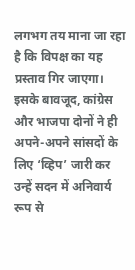लगभग तय माना जा रहा है कि विपक्ष का यह प्रस्ताव गिर जाएगा। इसके बावजूद, कांग्रेस और भाजपा दोनों ने ही अपने-अपने सांसदों के लिए ‘व्हिप’ जारी कर उन्हें सदन में अनिवार्य रूप से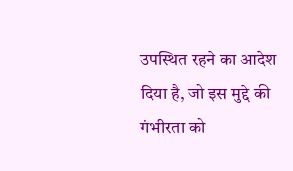उपस्थित रहने का आदेश दिया है, जो इस मुद्दे की गंभीरता को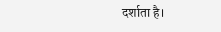दर्शाता है।